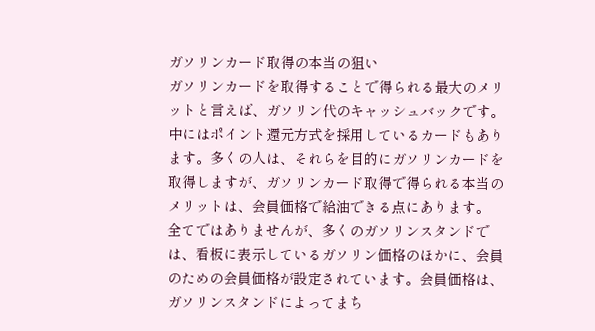ガソリンカード取得の本当の狙い
ガソリンカードを取得することで得られる最大のメリットと言えば、ガソリン代のキャッシュバックです。中にはポイント還元方式を採用しているカードもあります。多くの人は、それらを目的にガソリンカードを取得しますが、ガソリンカード取得で得られる本当のメリットは、会員価格で給油できる点にあります。
全てではありませんが、多くのガソリンスタンドでは、看板に表示しているガソリン価格のほかに、会員のための会員価格が設定されています。会員価格は、ガソリンスタンドによってまち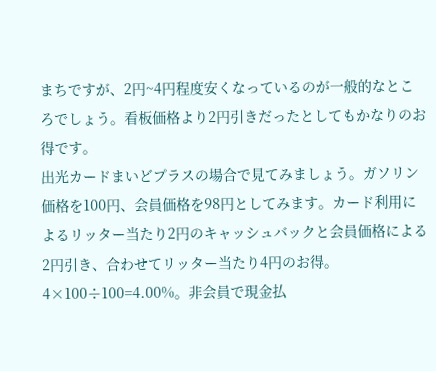まちですが、2円~4円程度安くなっているのが一般的なところでしょう。看板価格より2円引きだったとしてもかなりのお得です。
出光カードまいどプラスの場合で見てみましょう。ガソリン価格を100円、会員価格を98円としてみます。カード利用によるリッター当たり2円のキャッシュバックと会員価格による2円引き、合わせてリッター当たり4円のお得。4×100÷100=4.00%。非会員で現金払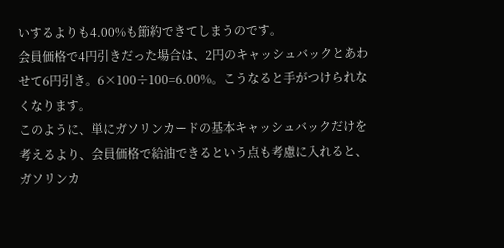いするよりも4.00%も節約できてしまうのです。
会員価格で4円引きだった場合は、2円のキャッシュバックとあわせて6円引き。6×100÷100=6.00%。こうなると手がつけられなくなります。
このように、単にガソリンカードの基本キャッシュバックだけを考えるより、会員価格で給油できるという点も考慮に入れると、ガソリンカ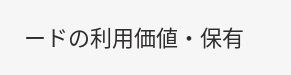ードの利用価値・保有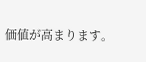価値が高まります。